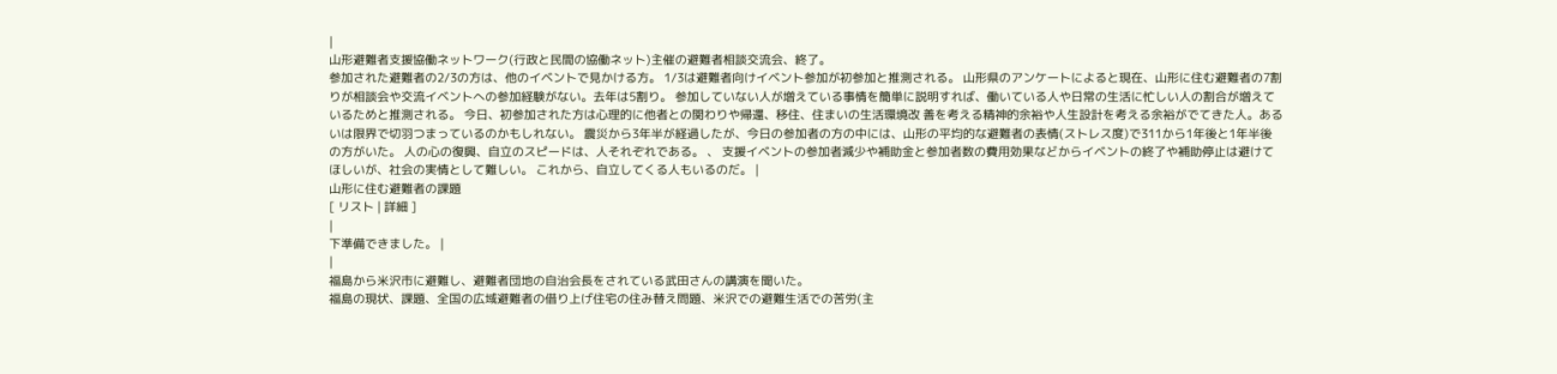|
山形避難者支援協働ネットワーク(行政と民間の協働ネット)主催の避難者相談交流会、終了。
参加された避難者の2/3の方は、他のイベントで見かける方。 1/3は避難者向けイベント参加が初参加と推測される。 山形県のアンケートによると現在、山形に住む避難者の7割りが相談会や交流イベントへの参加経験がない。去年は5割り。 参加していない人が増えている事情を簡単に説明すれば、働いている人や日常の生活に忙しい人の割合が増えているためと推測される。 今日、初参加された方は心理的に他者との関わりや帰還、移住、住まいの生活環境改 善を考える精神的余裕や人生設計を考える余裕がでてきた人。あるいは限界で切羽つまっているのかもしれない。 震災から3年半が経過したが、今日の参加者の方の中には、山形の平均的な避難者の表情(ストレス度)で311から1年後と1年半後の方がいた。 人の心の復興、自立のスピードは、人それぞれである。 、 支援イベントの参加者減少や補助金と参加者数の費用効果などからイベントの終了や補助停止は避けてほしいが、社会の実情として難しい。 これから、自立してくる人もいるのだ。 |
山形に住む避難者の課題
[ リスト | 詳細 ]
|
下準備できました。 |
|
福島から米沢市に避難し、避難者団地の自治会長をされている武田さんの講演を聞いた。
福島の現状、課題、全国の広域避難者の借り上げ住宅の住み替え問題、米沢での避難生活での苦労(主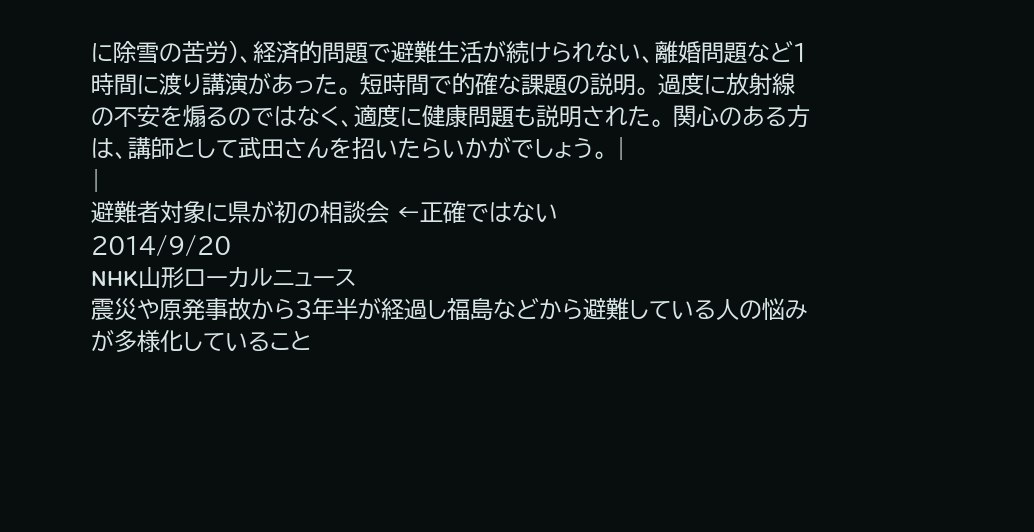に除雪の苦労)、経済的問題で避難生活が続けられない、離婚問題など1時間に渡り講演があった。 短時間で的確な課題の説明。 過度に放射線の不安を煽るのではなく、適度に健康問題も説明された。 関心のある方は、講師として武田さんを招いたらいかがでしょう。 |
|
避難者対象に県が初の相談会 ←正確ではない
2014/9/20
NHK山形ローカルニュース
震災や原発事故から3年半が経過し福島などから避難している人の悩みが多様化していること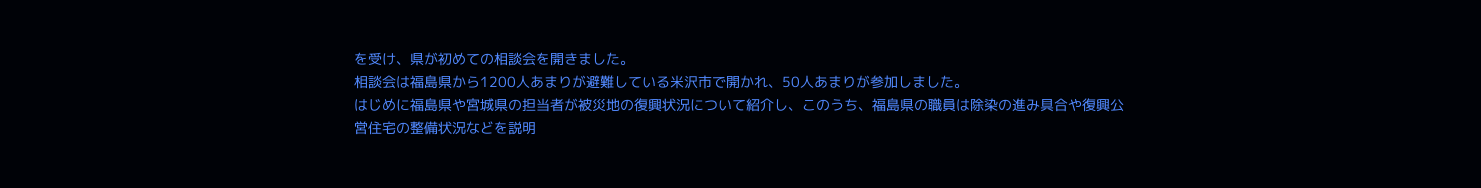を受け、県が初めての相談会を開きました。
相談会は福島県から1200人あまりが避難している米沢市で開かれ、50人あまりが参加しました。
はじめに福島県や宮城県の担当者が被災地の復興状況について紹介し、このうち、福島県の職員は除染の進み具合や復興公営住宅の整備状況などを説明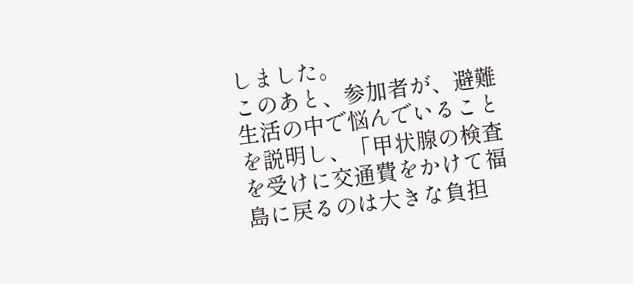しました。
このあと、参加者が、避難生活の中で悩んでいることを説明し、「甲状腺の検査を受けに交通費をかけて福島に戻るのは大きな負担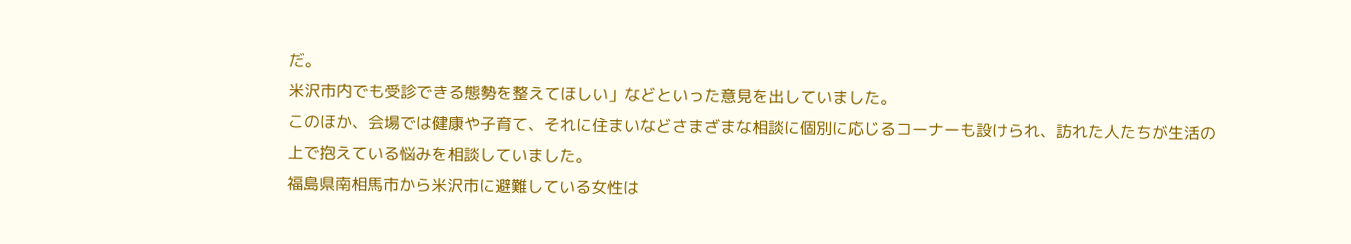だ。
米沢市内でも受診できる態勢を整えてほしい」などといった意見を出していました。
このほか、会場では健康や子育て、それに住まいなどさまざまな相談に個別に応じるコーナーも設けられ、訪れた人たちが生活の上で抱えている悩みを相談していました。
福島県南相馬市から米沢市に避難している女性は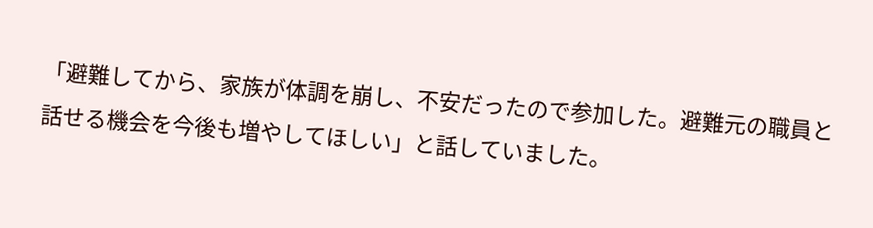「避難してから、家族が体調を崩し、不安だったので参加した。避難元の職員と話せる機会を今後も増やしてほしい」と話していました。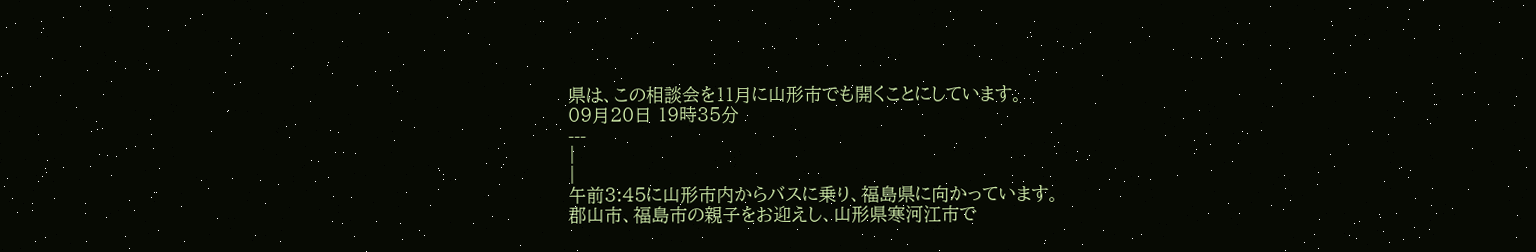県は、この相談会を11月に山形市でも開くことにしています。
09月20日 19時35分
---
|
|
午前3:45に山形市内からバスに乗り、福島県に向かっています。
郡山市、福島市の親子をお迎えし、山形県寒河江市で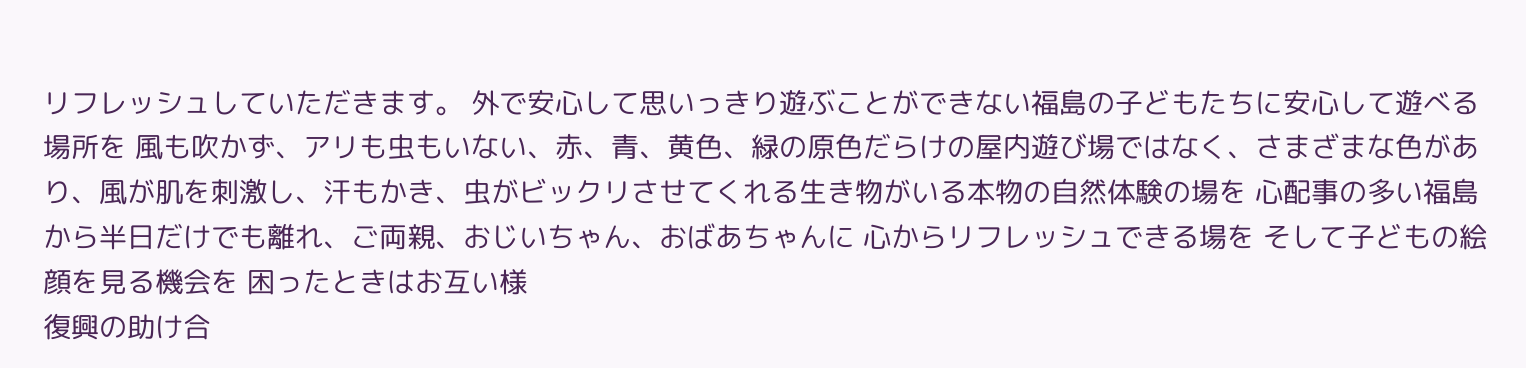リフレッシュしていただきます。 外で安心して思いっきり遊ぶことができない福島の子どもたちに安心して遊べる場所を 風も吹かず、アリも虫もいない、赤、青、黄色、緑の原色だらけの屋内遊び場ではなく、さまざまな色があり、風が肌を刺激し、汗もかき、虫がビックリさせてくれる生き物がいる本物の自然体験の場を 心配事の多い福島から半日だけでも離れ、ご両親、おじいちゃん、おばあちゃんに 心からリフレッシュできる場を そして子どもの絵顔を見る機会を 困ったときはお互い様
復興の助け合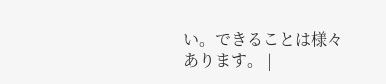い。できることは様々あります。 |